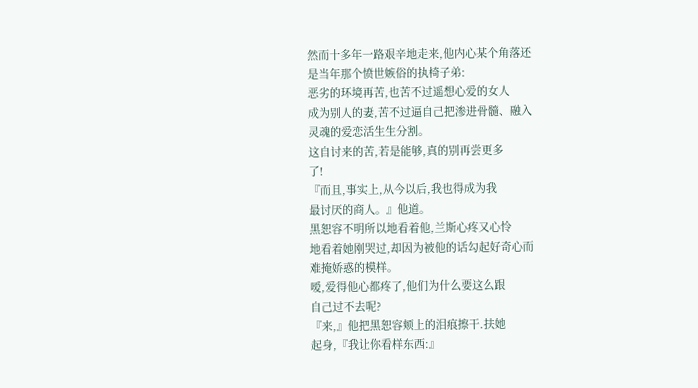然而十多年一路艰辛地走来,他内心某个角落还
是当年那个愤世嫉俗的执椅子弟:
恶劣的环境再苦,也苦不过遥想心爱的女人
成为别人的妻,苦不过逼自己把渗进骨髓、融入
灵魂的爱恋活生生分割。
这自讨来的苦,若是能够,真的别再尝更多
了!
『而且,事实上,从今以后,我也得成为我
最讨厌的商人。』他道。
黑恕容不明所以地看着他,兰斯心疼又心怜
地看着她刚哭过,却因为被他的话勾起好奇心而
难掩娇惑的模样。
嗳,爱得他心都疼了,他们为什么要这么跟
自己过不去呢?
『来,』他把黑恕容颊上的泪痕擦干.扶她
起身,『我让你看样东西:』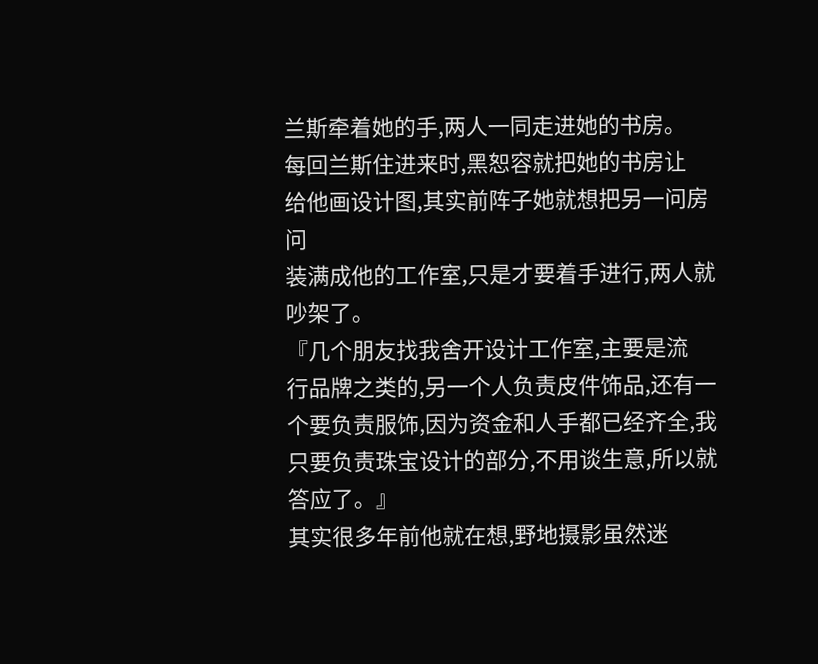兰斯牵着她的手,两人一同走进她的书房。
每回兰斯住进来时,黑恕容就把她的书房让
给他画设计图,其实前阵子她就想把另一问房问
装满成他的工作室,只是才要着手进行,两人就
吵架了。
『几个朋友找我舍开设计工作室,主要是流
行品牌之类的,另一个人负责皮件饰品,还有一
个要负责服饰,因为资金和人手都已经齐全,我
只要负责珠宝设计的部分,不用谈生意,所以就
答应了。』
其实很多年前他就在想,野地摄影虽然迷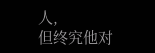人,
但终究他对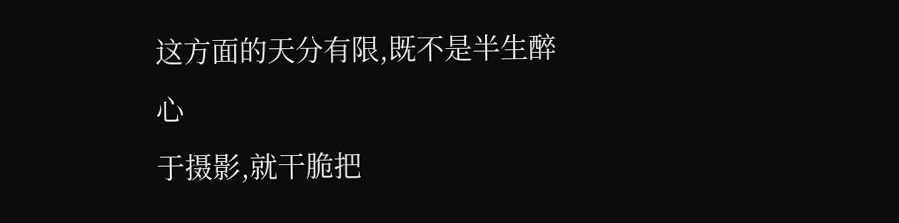这方面的天分有限,既不是半生醉心
于摄影,就干脆把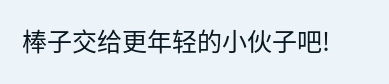棒子交给更年轻的小伙子吧!